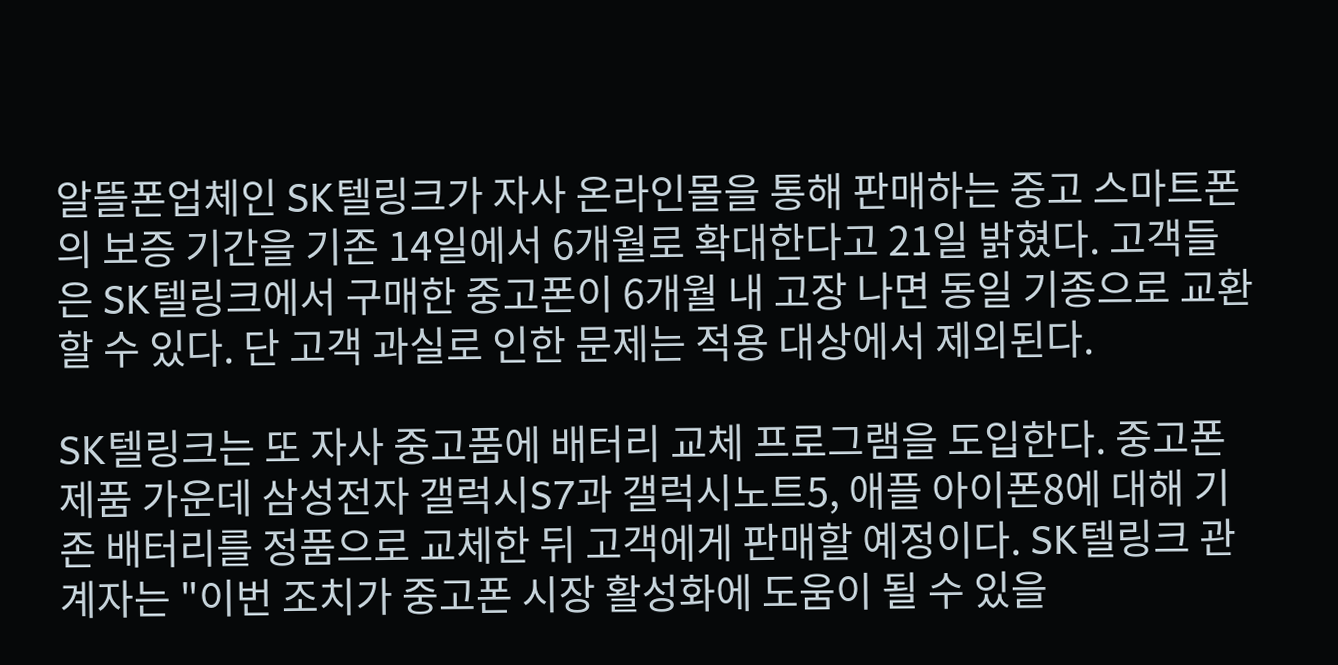알뜰폰업체인 SK텔링크가 자사 온라인몰을 통해 판매하는 중고 스마트폰의 보증 기간을 기존 14일에서 6개월로 확대한다고 21일 밝혔다. 고객들은 SK텔링크에서 구매한 중고폰이 6개월 내 고장 나면 동일 기종으로 교환할 수 있다. 단 고객 과실로 인한 문제는 적용 대상에서 제외된다.

SK텔링크는 또 자사 중고품에 배터리 교체 프로그램을 도입한다. 중고폰 제품 가운데 삼성전자 갤럭시S7과 갤럭시노트5, 애플 아이폰8에 대해 기존 배터리를 정품으로 교체한 뒤 고객에게 판매할 예정이다. SK텔링크 관계자는 "이번 조치가 중고폰 시장 활성화에 도움이 될 수 있을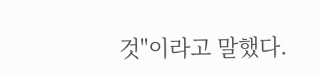것"이라고 말했다.